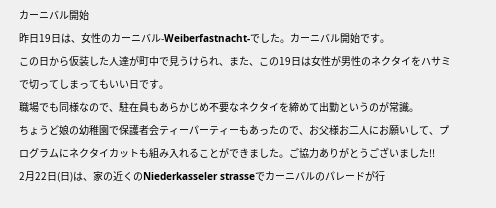カーニバル開始
昨日19日は、女性のカーニバル-Weiberfastnacht-でした。カーニバル開始です。
この日から仮装した人達が町中で見うけられ、また、この19日は女性が男性のネクタイをハサミで切ってしまってもいい日です。
職場でも同様なので、駐在員もあらかじめ不要なネクタイを締めて出勤というのが常識。
ちょうど娘の幼稚園で保護者会ティーパーティーもあったので、お父様お二人にお願いして、プログラムにネクタイカットも組み入れることができました。ご協力ありがとうございました!!
2月22日(日)は、家の近くのNiederkasseler strasseでカーニバルのパレードが行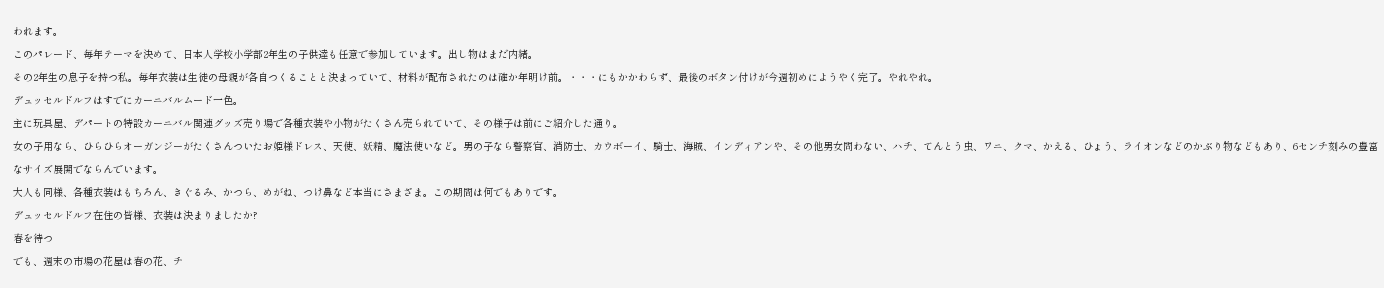われます。
このパレード、毎年テーマを決めて、日本人学校小学部2年生の子供達も任意で参加しています。出し物はまだ内緒。
その2年生の息子を持つ私。毎年衣装は生徒の母親が各自つくることと決まっていて、材料が配布されたのは確か年明け前。・・・にもかかわらず、最後のボタン付けが今週初めにようやく完了。やれやれ。
デュッセルドルフはすでにカーニバルムード一色。
主に玩具屋、デパートの特設カーニバル関連グッズ売り場で各種衣装や小物がたくさん売られていて、その様子は前にご紹介した通り。
女の子用なら、ひらひらオーガンジーがたくさんついたお姫様ドレス、天使、妖精、魔法使いなど。男の子なら警察官、消防士、カウボーイ、騎士、海賊、インディアンや、その他男女問わない、ハチ、てんとう虫、ワニ、クマ、かえる、ひょう、ライオンなどのかぶり物などもあり、6センチ刻みの豊富なサイズ展開でならんでいます。
大人も同様、各種衣装はもちろん、きぐるみ、かつら、めがね、つけ鼻など本当にさまざま。この期間は何でもありです。
デュッセルドルフ在住の皆様、衣装は決まりましたか?
春を待つ
でも、週末の市場の花屋は春の花、チ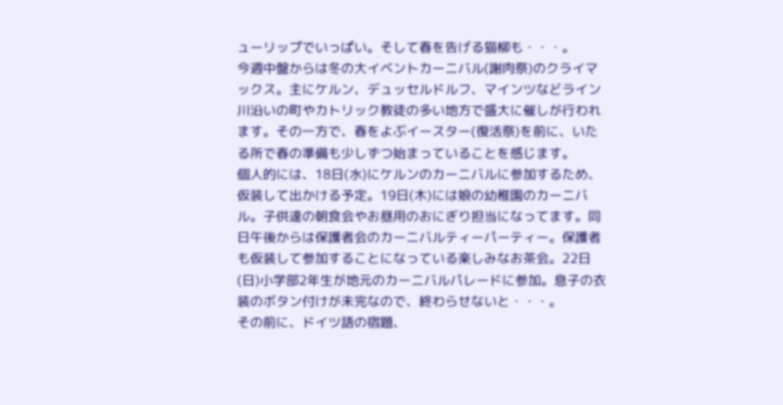ューリップでいっぱい。そして春を告げる猫柳も・・・。
今週中盤からは冬の大イベントカーニバル(謝肉祭)のクライマックス。主にケルン、デュッセルドルフ、マインツなどライン川沿いの町やカトリック教徒の多い地方で盛大に催しが行われます。その一方で、春をよぶイースター(復活祭)を前に、いたる所で春の準備も少しずつ始まっていることを感じます。
個人的には、18日(水)にケルンのカーニバルに参加するため、仮装して出かける予定。19日(木)には娘の幼稚園のカーニバル。子供達の朝食会やお昼用のおにぎり担当になってます。同日午後からは保護者会のカーニバルティーパーティー。保護者も仮装して参加することになっている楽しみなお茶会。22日(日)小学部2年生が地元のカーニバルパレードに参加。息子の衣装のボタン付けが未完なので、終わらせないと・・・。
その前に、ドイツ語の宿題、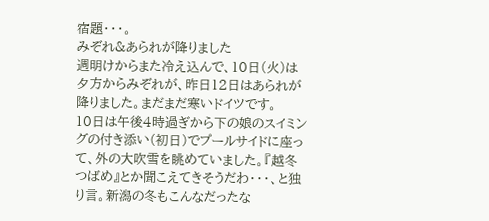宿題・・・。
みぞれ&あられが降りました
週明けからまた冷え込んで、10日(火)は夕方からみぞれが、昨日12日はあられが降りました。まだまだ寒いドイツです。
10日は午後4時過ぎから下の娘のスイミングの付き添い(初日)でプールサイドに座って、外の大吹雪を眺めていました。『越冬つばめ』とか聞こえてきそうだわ・・・、と独り言。新潟の冬もこんなだったな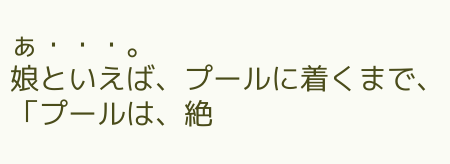ぁ・・・。
娘といえば、プールに着くまで、「プールは、絶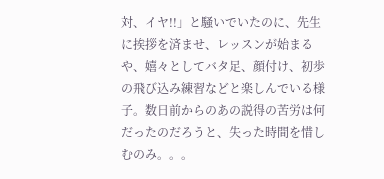対、イヤ!!」と騒いでいたのに、先生に挨拶を済ませ、レッスンが始まるや、嬉々としてバタ足、顔付け、初歩の飛び込み練習などと楽しんでいる様子。数日前からのあの説得の苦労は何だったのだろうと、失った時間を惜しむのみ。。。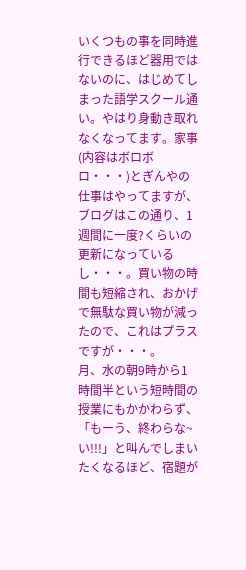いくつもの事を同時進行できるほど器用ではないのに、はじめてしまった語学スクール通い。やはり身動き取れなくなってます。家事(内容はボロボロ・・・)とぎんやの仕事はやってますが、ブログはこの通り、1週間に一度?くらいの更新になっているし・・・。買い物の時間も短縮され、おかげで無駄な買い物が減ったので、これはプラスですが・・・。
月、水の朝9時から1時間半という短時間の授業にもかかわらず、「もーう、終わらな~い!!!」と叫んでしまいたくなるほど、宿題が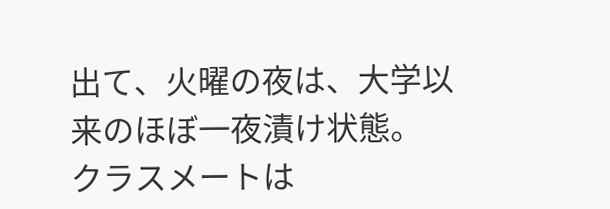出て、火曜の夜は、大学以来のほぼ一夜漬け状態。
クラスメートは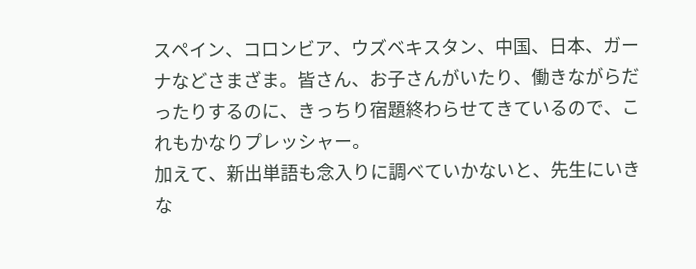スペイン、コロンビア、ウズベキスタン、中国、日本、ガーナなどさまざま。皆さん、お子さんがいたり、働きながらだったりするのに、きっちり宿題終わらせてきているので、これもかなりプレッシャー。
加えて、新出単語も念入りに調べていかないと、先生にいきな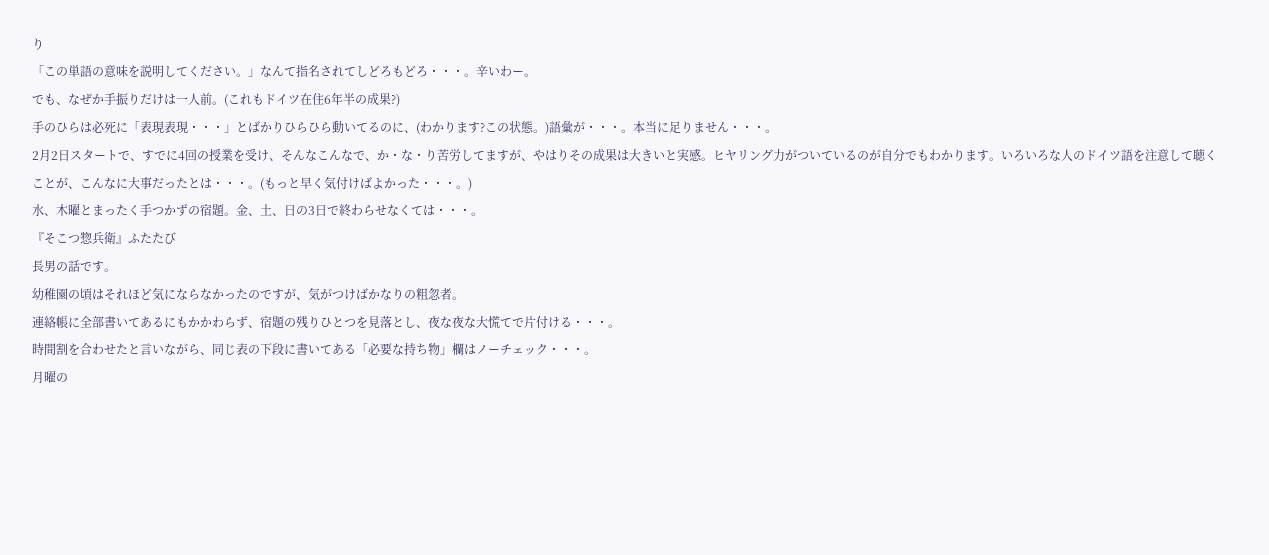り
「この単語の意味を説明してください。」なんて指名されてしどろもどろ・・・。辛いわー。
でも、なぜか手振りだけは一人前。(これもドイツ在住6年半の成果?)
手のひらは必死に「表現表現・・・」とばかりひらひら動いてるのに、(わかります?この状態。)語彙が・・・。本当に足りません・・・。
2月2日スタートで、すでに4回の授業を受け、そんなこんなで、か・な・り苦労してますが、やはりその成果は大きいと実感。ヒヤリング力がついているのが自分でもわかります。いろいろな人のドイツ語を注意して聴くことが、こんなに大事だったとは・・・。(もっと早く気付けばよかった・・・。)
水、木曜とまったく手つかずの宿題。金、土、日の3日で終わらせなくては・・・。
『そこつ惣兵衛』ふたたび
長男の話です。
幼稚園の頃はそれほど気にならなかったのですが、気がつけばかなりの粗忽者。
連絡帳に全部書いてあるにもかかわらず、宿題の残りひとつを見落とし、夜な夜な大慌てで片付ける・・・。
時間割を合わせたと言いながら、同じ表の下段に書いてある「必要な持ち物」欄はノーチェック・・・。
月曜の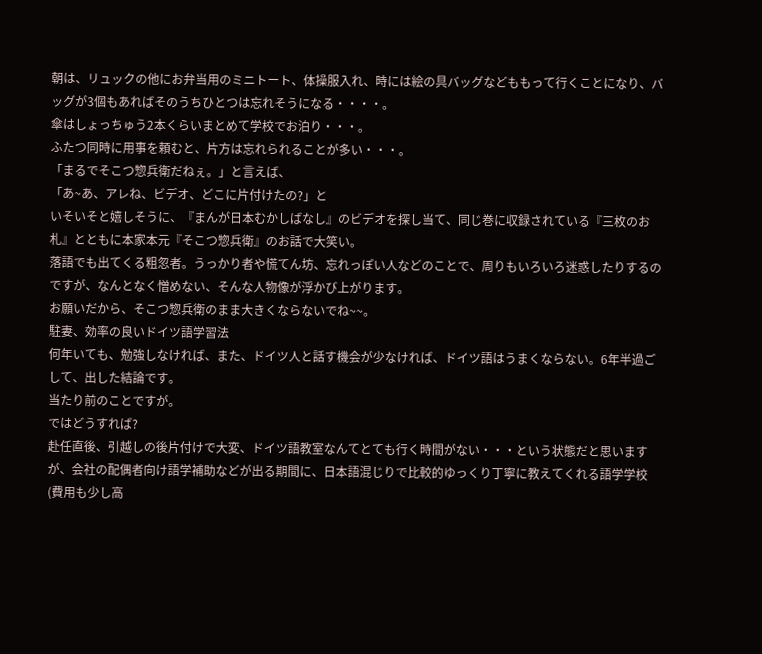朝は、リュックの他にお弁当用のミニトート、体操服入れ、時には絵の具バッグなどももって行くことになり、バッグが3個もあればそのうちひとつは忘れそうになる・・・・。
傘はしょっちゅう2本くらいまとめて学校でお泊り・・・。
ふたつ同時に用事を頼むと、片方は忘れられることが多い・・・。
「まるでそこつ惣兵衛だねぇ。」と言えば、
「あ~あ、アレね、ビデオ、どこに片付けたの?」と
いそいそと嬉しそうに、『まんが日本むかしばなし』のビデオを探し当て、同じ巻に収録されている『三枚のお札』とともに本家本元『そこつ惣兵衛』のお話で大笑い。
落語でも出てくる粗忽者。うっかり者や慌てん坊、忘れっぽい人などのことで、周りもいろいろ迷惑したりするのですが、なんとなく憎めない、そんな人物像が浮かび上がります。
お願いだから、そこつ惣兵衛のまま大きくならないでね~~。
駐妻、効率の良いドイツ語学習法
何年いても、勉強しなければ、また、ドイツ人と話す機会が少なければ、ドイツ語はうまくならない。6年半過ごして、出した結論です。
当たり前のことですが。
ではどうすれば?
赴任直後、引越しの後片付けで大変、ドイツ語教室なんてとても行く時間がない・・・という状態だと思いますが、会社の配偶者向け語学補助などが出る期間に、日本語混じりで比較的ゆっくり丁寧に教えてくれる語学学校(費用も少し高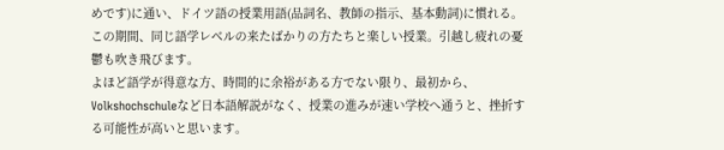めです)に通い、ドイツ語の授業用語(品詞名、教師の指示、基本動詞)に慣れる。
この期間、同じ語学レベルの来たばかりの方たちと楽しい授業。引越し疲れの憂鬱も吹き飛びます。
よほど語学が得意な方、時間的に余裕がある方でない限り、最初から、Volkshochschuleなど日本語解説がなく、授業の進みが速い学校へ通うと、挫折する可能性が高いと思います。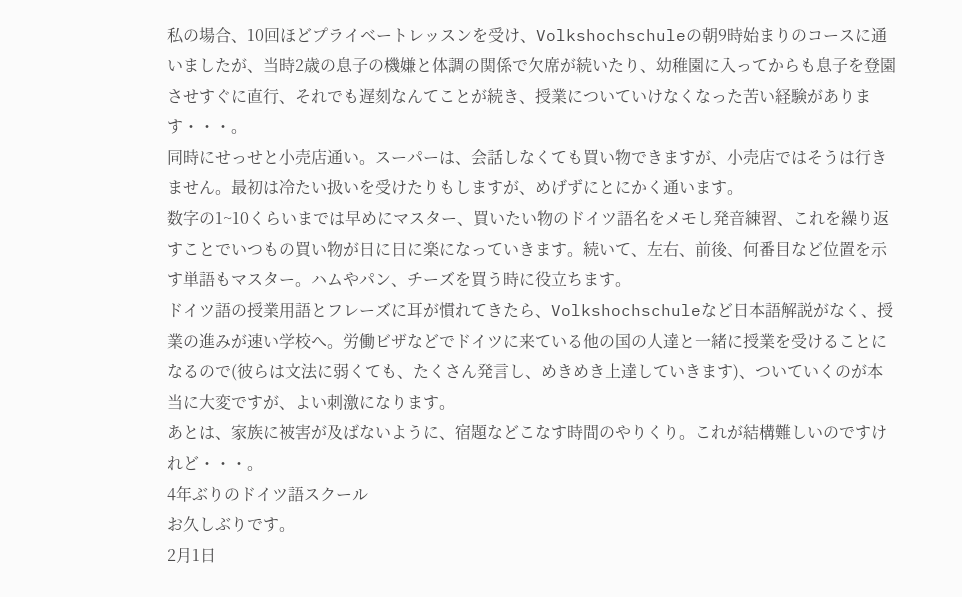私の場合、10回ほどプライベートレッスンを受け、Volkshochschuleの朝9時始まりのコースに通いましたが、当時2歳の息子の機嫌と体調の関係で欠席が続いたり、幼稚園に入ってからも息子を登園させすぐに直行、それでも遅刻なんてことが続き、授業についていけなくなった苦い経験があります・・・。
同時にせっせと小売店通い。スーパーは、会話しなくても買い物できますが、小売店ではそうは行きません。最初は冷たい扱いを受けたりもしますが、めげずにとにかく通います。
数字の1~10くらいまでは早めにマスター、買いたい物のドイツ語名をメモし発音練習、これを繰り返すことでいつもの買い物が日に日に楽になっていきます。続いて、左右、前後、何番目など位置を示す単語もマスター。ハムやパン、チーズを買う時に役立ちます。
ドイツ語の授業用語とフレーズに耳が慣れてきたら、Volkshochschuleなど日本語解説がなく、授業の進みが速い学校へ。労働ビザなどでドイツに来ている他の国の人達と一緒に授業を受けることになるので(彼らは文法に弱くても、たくさん発言し、めきめき上達していきます)、ついていくのが本当に大変ですが、よい刺激になります。
あとは、家族に被害が及ばないように、宿題などこなす時間のやりくり。これが結構難しいのですけれど・・・。
4年ぶりのドイツ語スクール
お久しぶりです。
2月1日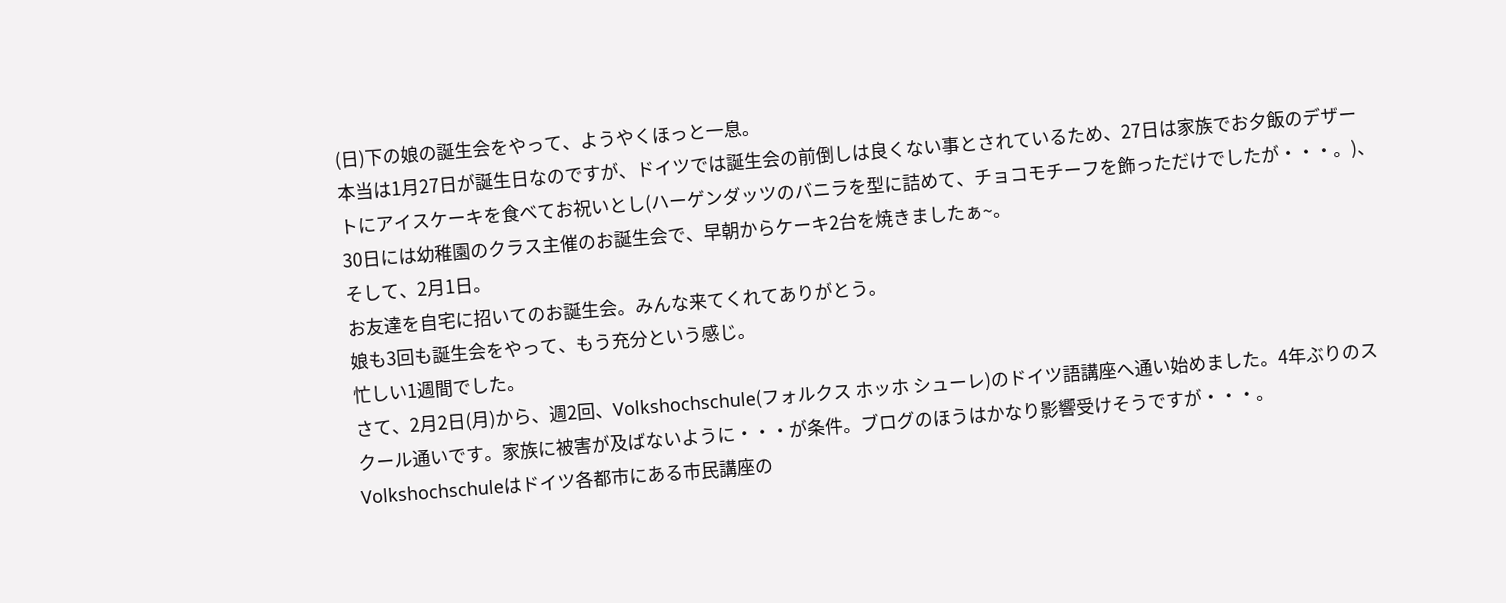(日)下の娘の誕生会をやって、ようやくほっと一息。
本当は1月27日が誕生日なのですが、ドイツでは誕生会の前倒しは良くない事とされているため、27日は家族でお夕飯のデザートにアイスケーキを食べてお祝いとし(ハーゲンダッツのバニラを型に詰めて、チョコモチーフを飾っただけでしたが・・・。)、30日には幼稚園のクラス主催のお誕生会で、早朝からケーキ2台を焼きましたぁ~。
そして、2月1日。
お友達を自宅に招いてのお誕生会。みんな来てくれてありがとう。
娘も3回も誕生会をやって、もう充分という感じ。
忙しい1週間でした。
さて、2月2日(月)から、週2回、Volkshochschule(フォルクス ホッホ シューレ)のドイツ語講座へ通い始めました。4年ぶりのスクール通いです。家族に被害が及ばないように・・・が条件。ブログのほうはかなり影響受けそうですが・・・。
Volkshochschuleはドイツ各都市にある市民講座の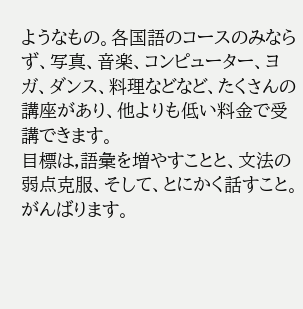ようなもの。各国語のコースのみならず、写真、音楽、コンピューター、ヨガ、ダンス、料理などなど、たくさんの講座があり、他よりも低い料金で受講できます。
目標は,語彙を増やすことと、文法の弱点克服、そして、とにかく話すこと。がんばります。